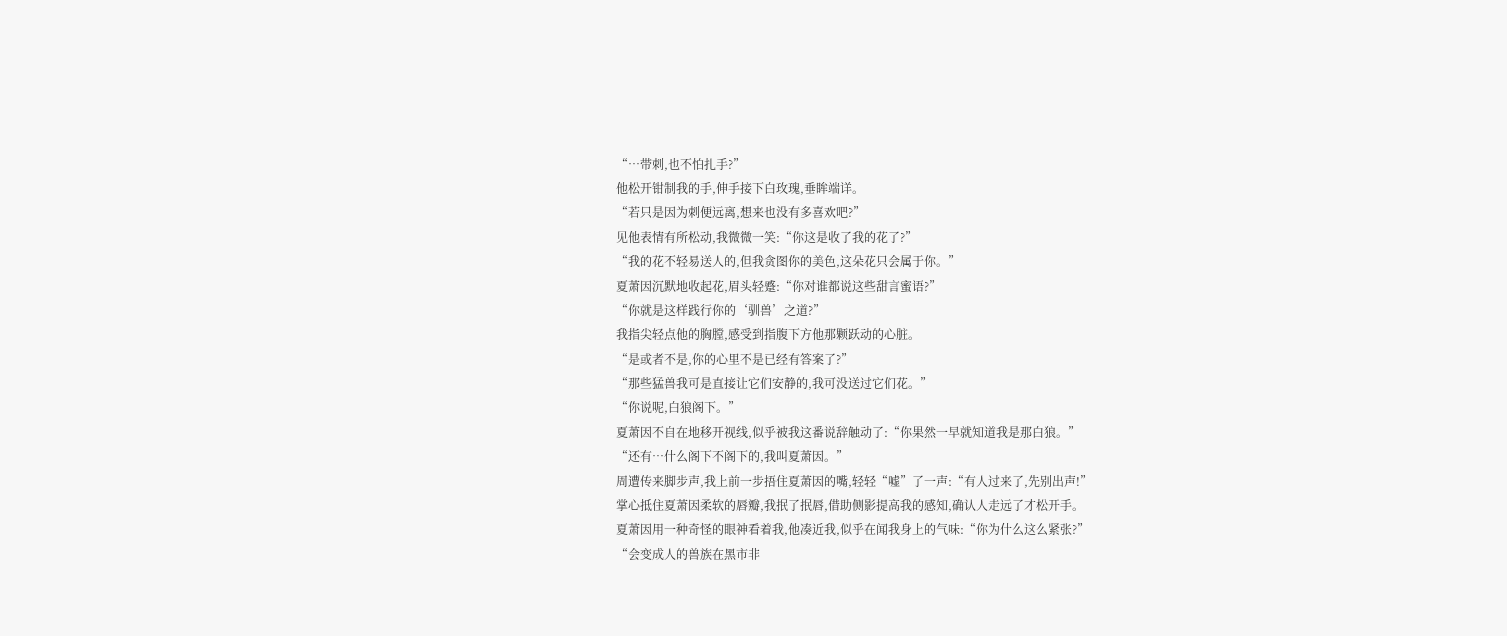“…带刺,也不怕扎手?”
他松开钳制我的手,伸手接下白玫瑰,垂眸端详。
“若只是因为刺便远离,想来也没有多喜欢吧?”
见他表情有所松动,我微微一笑:“你这是收了我的花了?”
“我的花不轻易送人的,但我贪图你的美色,这朵花只会属于你。”
夏萧因沉默地收起花,眉头轻蹙:“你对谁都说这些甜言蜜语?”
“你就是这样践行你的‘驯兽’之道?”
我指尖轻点他的胸膛,感受到指腹下方他那颗跃动的心脏。
“是或者不是,你的心里不是已经有答案了?”
“那些猛兽我可是直接让它们安静的,我可没送过它们花。”
“你说呢,白狼阁下。”
夏萧因不自在地移开视线,似乎被我这番说辞触动了:“你果然一早就知道我是那白狼。”
“还有…什么阁下不阁下的,我叫夏萧因。”
周遭传来脚步声,我上前一步捂住夏萧因的嘴,轻轻“嘘”了一声:“有人过来了,先别出声!”
掌心抵住夏萧因柔软的唇瓣,我抿了抿唇,借助侧影提高我的感知,确认人走远了才松开手。
夏萧因用一种奇怪的眼神看着我,他凑近我,似乎在闻我身上的气味:“你为什么这么紧张?”
“会变成人的兽族在黑市非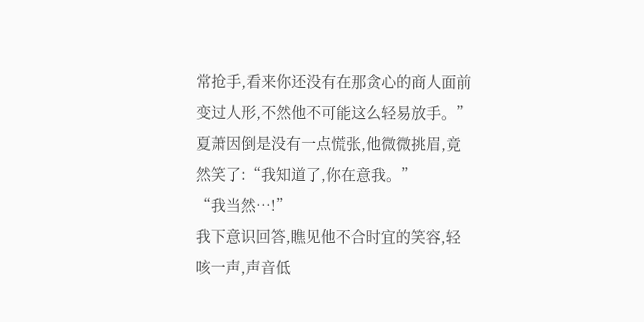常抢手,看来你还没有在那贪心的商人面前变过人形,不然他不可能这么轻易放手。”
夏萧因倒是没有一点慌张,他微微挑眉,竟然笑了:“我知道了,你在意我。”
“我当然…!”
我下意识回答,瞧见他不合时宜的笑容,轻咳一声,声音低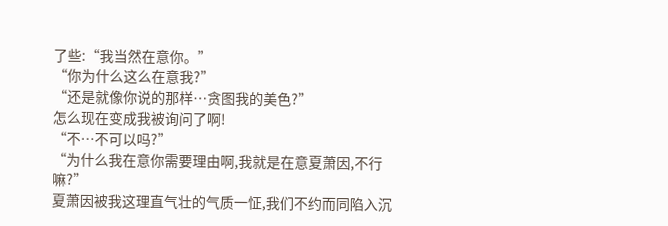了些:“我当然在意你。”
“你为什么这么在意我?”
“还是就像你说的那样…贪图我的美色?”
怎么现在变成我被询问了啊!
“不…不可以吗?”
“为什么我在意你需要理由啊,我就是在意夏萧因,不行嘛?”
夏萧因被我这理直气壮的气质一怔,我们不约而同陷入沉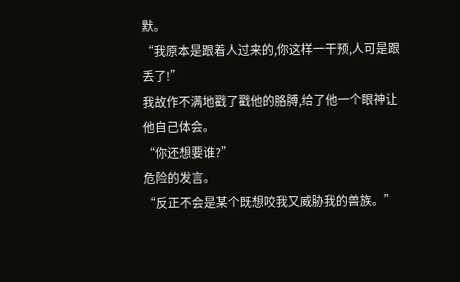默。
“我原本是跟着人过来的,你这样一干预,人可是跟丢了!”
我故作不满地戳了戳他的胳膊,给了他一个眼神让他自己体会。
“你还想要谁?”
危险的发言。
“反正不会是某个既想咬我又威胁我的兽族。”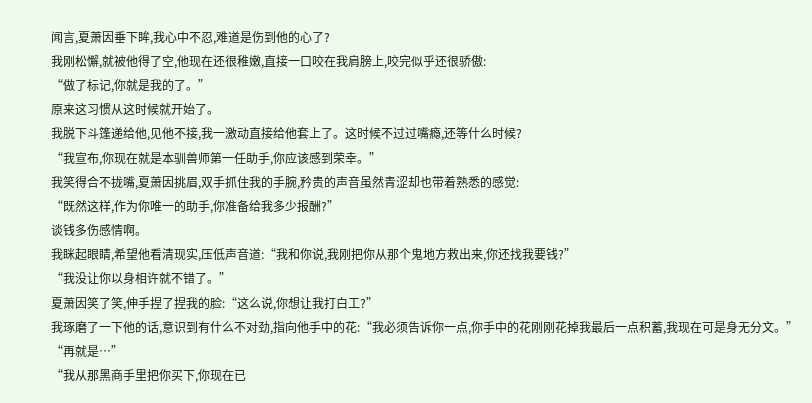闻言,夏萧因垂下眸,我心中不忍,难道是伤到他的心了?
我刚松懈,就被他得了空,他现在还很稚嫩,直接一口咬在我肩膀上,咬完似乎还很骄傲:
“做了标记,你就是我的了。”
原来这习惯从这时候就开始了。
我脱下斗篷递给他,见他不接,我一激动直接给他套上了。这时候不过过嘴瘾,还等什么时候?
“我宣布,你现在就是本驯兽师第一任助手,你应该感到荣幸。”
我笑得合不拢嘴,夏萧因挑眉,双手抓住我的手腕,矜贵的声音虽然青涩却也带着熟悉的感觉:
“既然这样,作为你唯一的助手,你准备给我多少报酬?”
谈钱多伤感情啊。
我眯起眼睛,希望他看清现实,压低声音道:“我和你说,我刚把你从那个鬼地方救出来,你还找我要钱?”
“我没让你以身相许就不错了。”
夏萧因笑了笑,伸手捏了捏我的脸:“这么说,你想让我打白工?”
我琢磨了一下他的话,意识到有什么不对劲,指向他手中的花:“我必须告诉你一点,你手中的花刚刚花掉我最后一点积蓄,我现在可是身无分文。”
“再就是…”
“我从那黑商手里把你买下,你现在已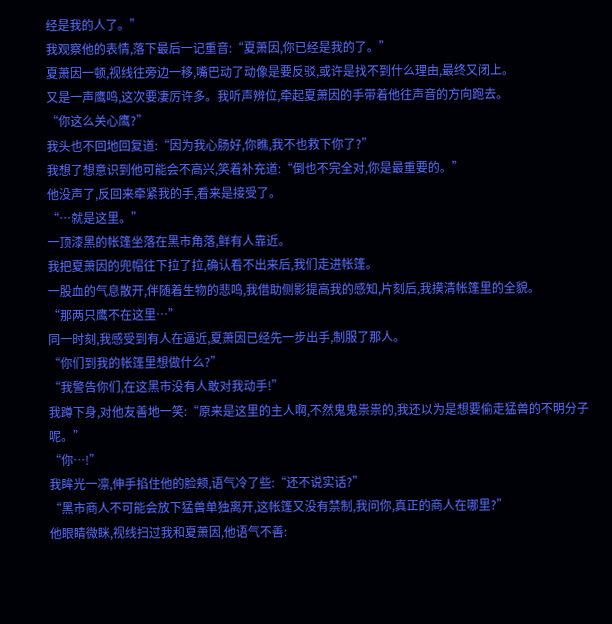经是我的人了。”
我观察他的表情,落下最后一记重音:“夏萧因,你已经是我的了。”
夏萧因一顿,视线往旁边一移,嘴巴动了动像是要反驳,或许是找不到什么理由,最终又闭上。
又是一声鹰鸣,这次要凄厉许多。我听声辨位,牵起夏萧因的手带着他往声音的方向跑去。
“你这么关心鹰?”
我头也不回地回复道:“因为我心肠好,你瞧,我不也救下你了?”
我想了想意识到他可能会不高兴,笑着补充道:“倒也不完全对,你是最重要的。”
他没声了,反回来牵紧我的手,看来是接受了。
“…就是这里。”
一顶漆黑的帐篷坐落在黑市角落,鲜有人靠近。
我把夏萧因的兜帽往下拉了拉,确认看不出来后,我们走进帐篷。
一股血的气息散开,伴随着生物的悲鸣,我借助侧影提高我的感知,片刻后,我摸清帐篷里的全貌。
“那两只鹰不在这里…”
同一时刻,我感受到有人在逼近,夏萧因已经先一步出手,制服了那人。
“你们到我的帐篷里想做什么?”
“我警告你们,在这黑市没有人敢对我动手!”
我蹲下身,对他友善地一笑:“原来是这里的主人啊,不然鬼鬼祟祟的,我还以为是想要偷走猛兽的不明分子呢。”
“你…!”
我眸光一凛,伸手掐住他的脸颊,语气冷了些:“还不说实话?”
“黑市商人不可能会放下猛兽单独离开,这帐篷又没有禁制,我问你,真正的商人在哪里?”
他眼睛微眯,视线扫过我和夏萧因,他语气不善: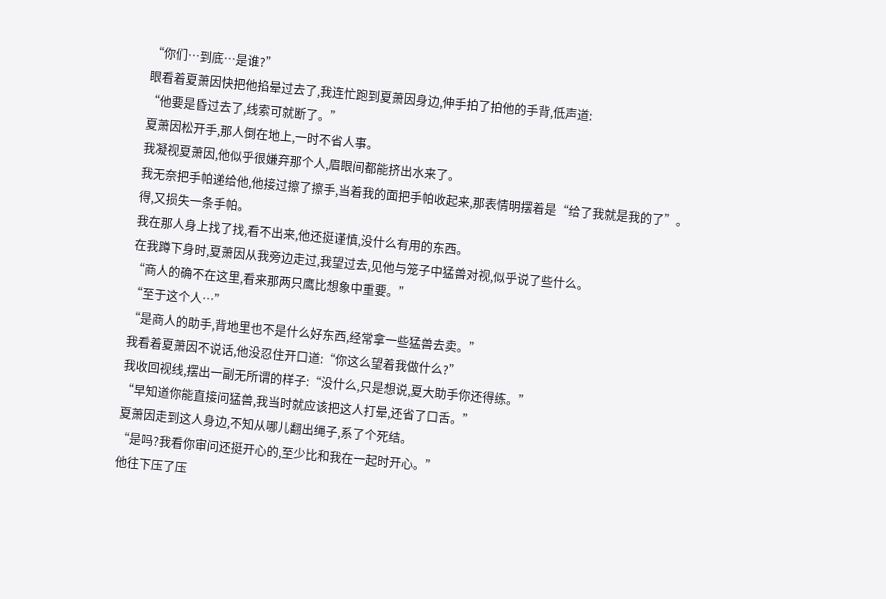“你们…到底…是谁?”
眼看着夏萧因快把他掐晕过去了,我连忙跑到夏萧因身边,伸手拍了拍他的手背,低声道:
“他要是昏过去了,线索可就断了。”
夏萧因松开手,那人倒在地上,一时不省人事。
我凝视夏萧因,他似乎很嫌弃那个人,眉眼间都能挤出水来了。
我无奈把手帕递给他,他接过擦了擦手,当着我的面把手帕收起来,那表情明摆着是“给了我就是我的了”。
得,又损失一条手帕。
我在那人身上找了找,看不出来,他还挺谨慎,没什么有用的东西。
在我蹲下身时,夏萧因从我旁边走过,我望过去,见他与笼子中猛兽对视,似乎说了些什么。
“商人的确不在这里,看来那两只鹰比想象中重要。”
“至于这个人…”
“是商人的助手,背地里也不是什么好东西,经常拿一些猛兽去卖。”
我看着夏萧因不说话,他没忍住开口道:“你这么望着我做什么?”
我收回视线,摆出一副无所谓的样子:“没什么,只是想说,夏大助手你还得练。”
“早知道你能直接问猛兽,我当时就应该把这人打晕,还省了口舌。”
夏萧因走到这人身边,不知从哪儿翻出绳子,系了个死结。
“是吗?我看你审问还挺开心的,至少比和我在一起时开心。”
他往下压了压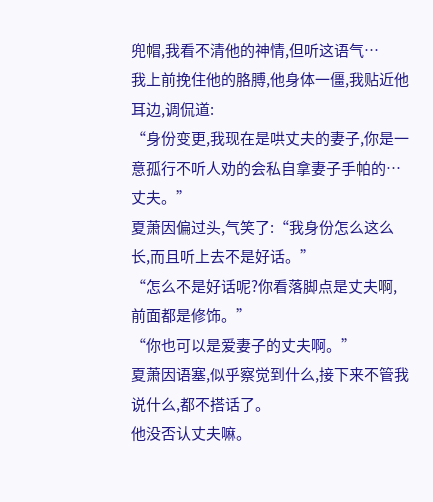兜帽,我看不清他的神情,但听这语气…
我上前挽住他的胳膊,他身体一僵,我贴近他耳边,调侃道:
“身份变更,我现在是哄丈夫的妻子,你是一意孤行不听人劝的会私自拿妻子手帕的…丈夫。”
夏萧因偏过头,气笑了:“我身份怎么这么长,而且听上去不是好话。”
“怎么不是好话呢?你看落脚点是丈夫啊,前面都是修饰。”
“你也可以是爱妻子的丈夫啊。”
夏萧因语塞,似乎察觉到什么,接下来不管我说什么,都不搭话了。
他没否认丈夫嘛。